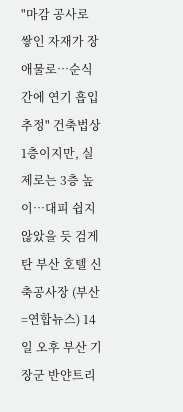"마감 공사로 쌓인 자재가 장애물로…순식간에 연기 흡입 추정" 건축법상 1층이지만, 실제로는 3층 높이…대피 쉽지 않았을 듯 검게 탄 부산 호텔 신축공사장 (부산=연합뉴스) 14일 오후 부산 기장군 반얀트리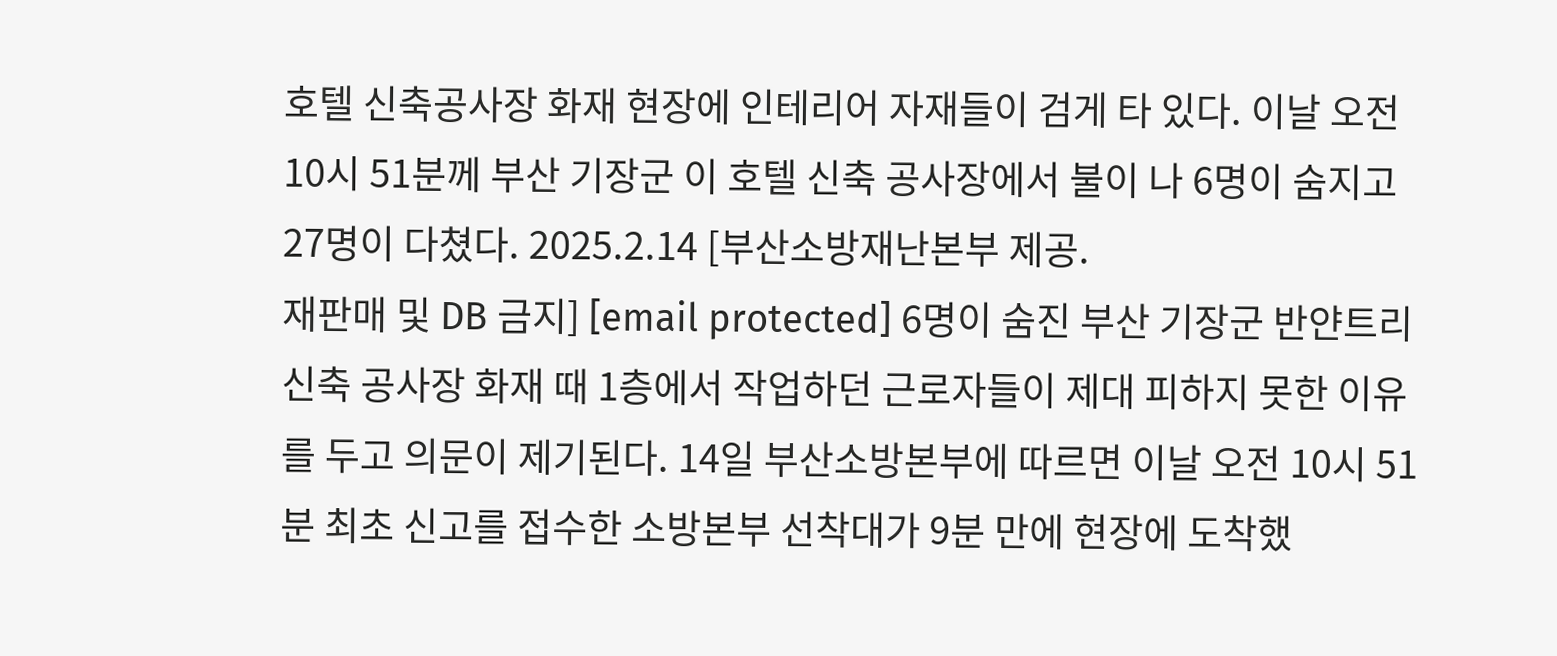호텔 신축공사장 화재 현장에 인테리어 자재들이 검게 타 있다. 이날 오전 10시 51분께 부산 기장군 이 호텔 신축 공사장에서 불이 나 6명이 숨지고 27명이 다쳤다. 2025.2.14 [부산소방재난본부 제공.
재판매 및 DB 금지] [email protected] 6명이 숨진 부산 기장군 반얀트리 신축 공사장 화재 때 1층에서 작업하던 근로자들이 제대 피하지 못한 이유를 두고 의문이 제기된다. 14일 부산소방본부에 따르면 이날 오전 10시 51분 최초 신고를 접수한 소방본부 선착대가 9분 만에 현장에 도착했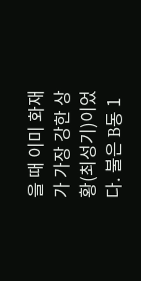을 때 이미 화재가 가장 강한 상황(최성기)이었다. 불은 B동 1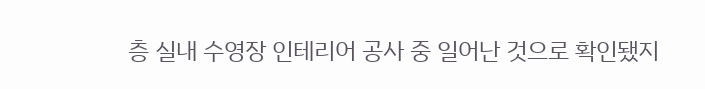층 실내 수영장 인테리어 공사 중 일어난 것으로 확인됐지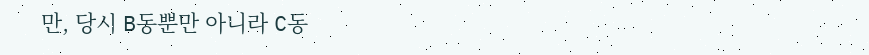만, 당시 B동뿐만 아니라 C동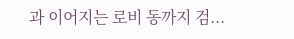과 이어지는 로비 동까지 검...